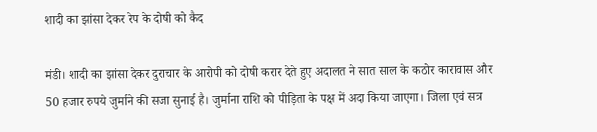शादी का झांसा देकर रेप के दोषी को कैद

मंडी। शादी का झांसा देकर दुराचार के आरोपी को दोषी करार देते हुए अदालत ने सात साल के कठोर कारावास और 50 हजार रुपये जुर्माने की सजा सुनाई है। जुर्माना राशि को पीड़िता के पक्ष में अदा किया जाएगा। जिला एवं सत्र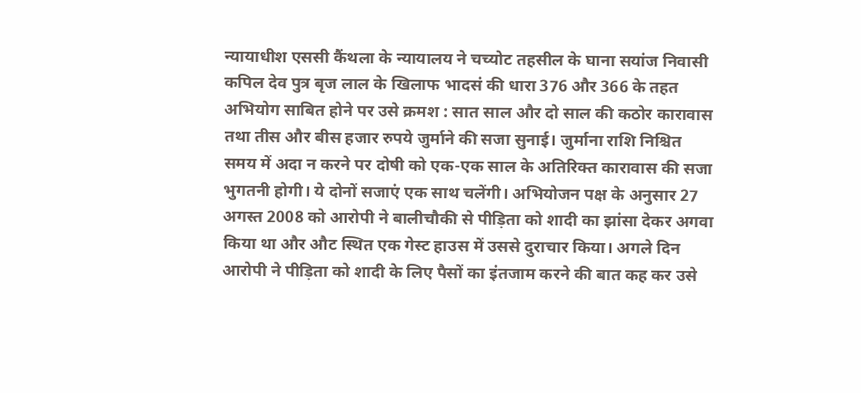न्यायाधीश एससी कैंथला के न्यायालय ने चच्योट तहसील के घाना सयांज निवासी कपिल देव पुत्र बृज लाल के खिलाफ भादसं की धारा 376 और 366 के तहत अभियोग साबित होने पर उसे क्रमश : सात साल और दो साल की कठोर कारावास तथा तीस और बीस हजार रुपये जुर्माने की सजा सुनाई। जुर्माना राशि निश्चित समय में अदा न करने पर दोषी को एक-एक साल के अतिरिक्त कारावास की सजा भुगतनी होगी। ये दोनों सजाएं एक साथ चलेंगी। अभियोजन पक्ष के अनुसार 27 अगस्त 2008 को आरोपी ने बालीचौकी से पीड़िता को शादी का झांसा देकर अगवा किया था और औट स्थित एक गेस्ट हाउस में उससे दुराचार किया। अगले दिन आरोपी ने पीड़िता को शादी के लिए पैसों का इंतजाम करने की बात कह कर उसे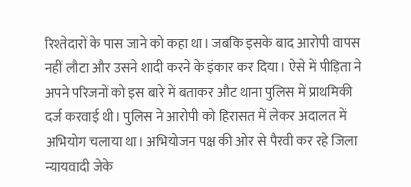रिश्तेदारों के पास जाने को कहा था। जबकि इसके बाद आरोपी वापस नहीं लौटा और उसने शादी करने के इंकार कर दिया। ऐसे में पीड़िता ने अपने परिजनों को इस बारे में बताकर औट थाना पुलिस में प्राथमिकी दर्ज करवाई थी। पुलिस ने आरोपी को हिरासत में लेकर अदालत में अभियोग चलाया था। अभियोजन पक्ष की ओर से पैरवी कर रहे जिला न्यायवादी जेके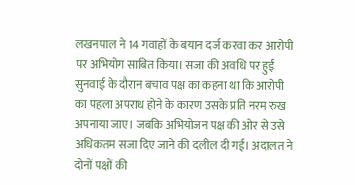लखनपाल ने 14 गवाहों के बयान दर्ज करवा कर आरोपी पर अभियोग साबित किया। सजा की अवधि पर हुई सुनवाई के दौरान बचाव पक्ष का कहना था कि आरोपी का पहला अपराध होने के कारण उसके प्रति नरम रुख अपनाया जाए। जबकि अभियोजन पक्ष की ओर से उसे अधिकतम सजा दिए जाने की दलील दी गई। अदालत ने दोनों पक्षों की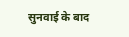सुनवाई के बाद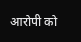आरोपी को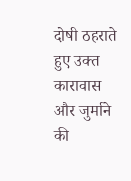दोषी ठहराते हुए उक्त कारावास और जुर्माने की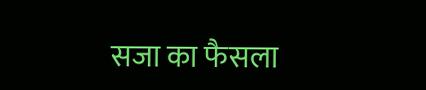सजा का फैसला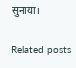सुनाया।

Related posts